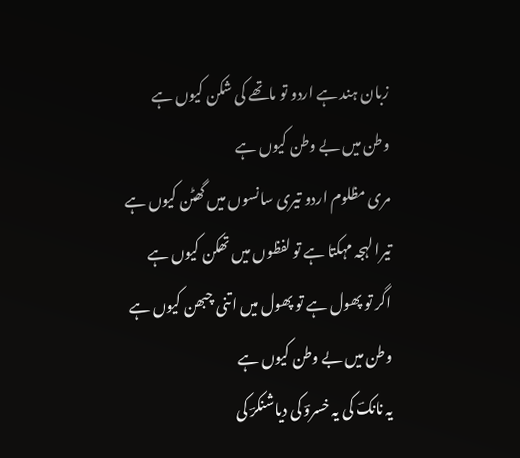زبان ہند ہے اردو تو ماتھے کی شکن کیوں ہے
وطن میں بے وطن کیوں ہے
مری مظلوم اردو تیری سانسوں میں گھٹن کیوں ہے
تیرا لہجہ مہکتا ہے تو لفظوں میں تھکن کیوں ہے
اگر تو پھول ہے تو پھول میں اتنی چبھن کیوں ہے
وطن میں بے وطن کیوں ہے
یہ نانکؔ کی یہ خسروؔ کی دیاشنکرؔ کی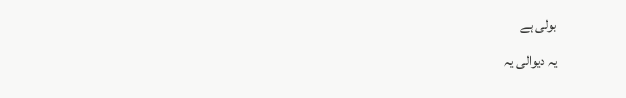بولی ہے
یہ دیوالی یہ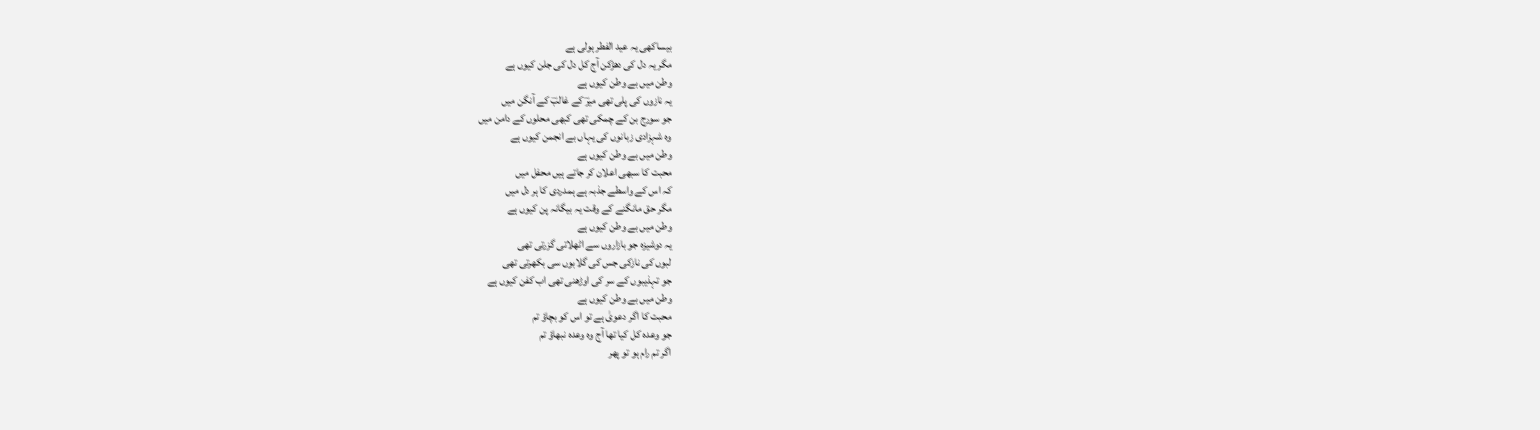بیساکھی یہ عید الفطر ہولی ہے
مگر یہ دل کی دھڑکن آج کل دل کی جلن کیوں ہے
وطن میں بے وطن کیوں ہے
یہ نازوں کی پلی تھی میرؔ کے غالبؔ کے آنگن میں
جو سورج بن کے چمکی تھی کبھی محلوں کے دامن میں
وہ شہزادی زبانوں کی یہاں بے انجمن کیوں ہے
وطن میں بے وطن کیوں ہے
محبت کا سبھی اعلان کر جاتے ہیں محفل میں
کہ اس کے واسطے جذبہ ہے ہمدردی کا ہر دل میں
مگر حق مانگنے کے وقت یہ بیگانہ پن کیوں ہے
وطن میں بے وطن کیوں ہے
یہ دوشیزہ جو بازاروں سے اٹھلاتی گزرتی تھی
لبوں کی نازکی جس کی گلابوں سی بکھرتی تھی
جو تہذیبوں کے سر کی اوڑھنی تھی اب کفن کیوں ہے
وطن میں بے وطن کیوں ہے
محبت کا اگر دعویٰ ہے تو اس کو بچاؤ تم
جو وعدہ کل کیا تھا آج وہ وعدہ نبھاؤ تم
اگر تم رام ہو تو پھر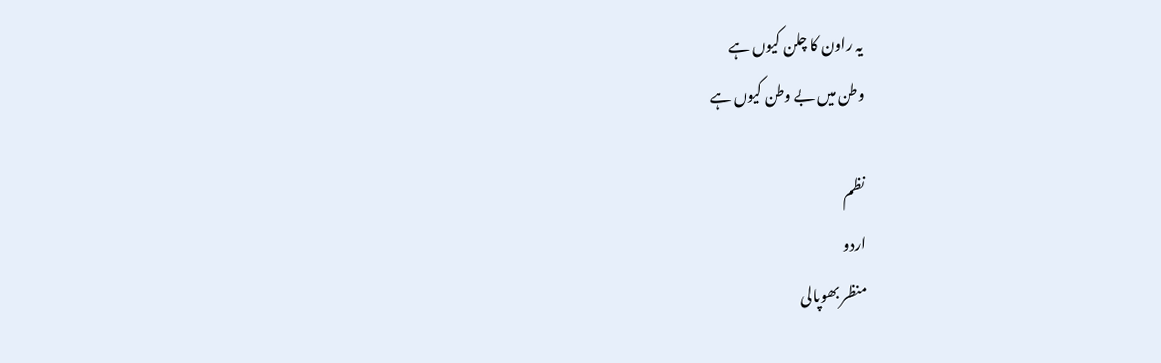یہ راون کا چلن کیوں ہے
وطن میں بے وطن کیوں ہے

نظم
اردو
منظر بھوپالی